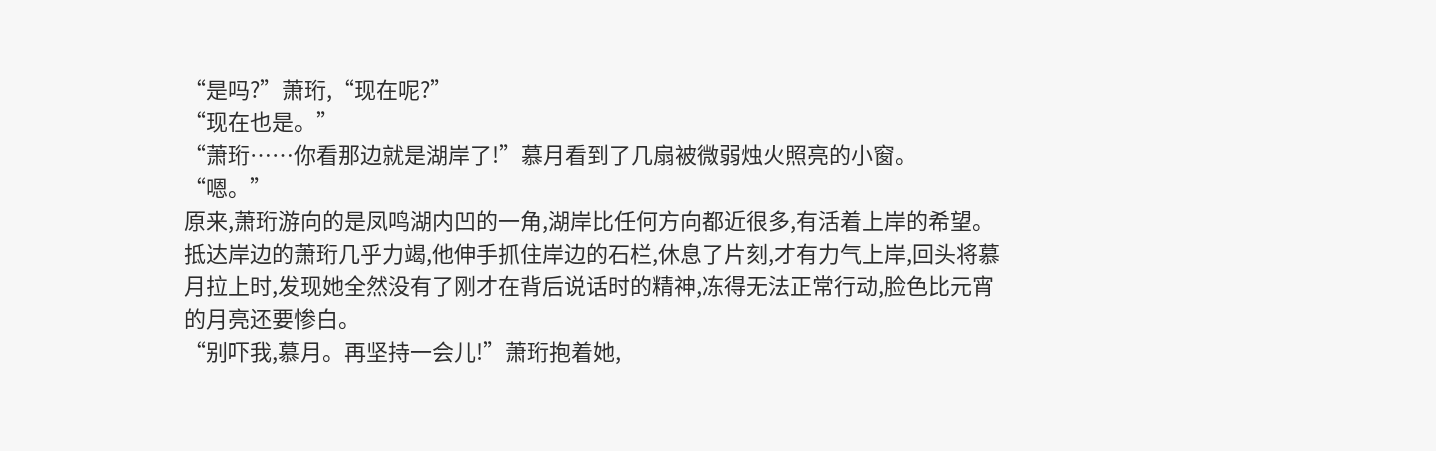“是吗?”萧珩,“现在呢?”
“现在也是。”
“萧珩……你看那边就是湖岸了!”慕月看到了几扇被微弱烛火照亮的小窗。
“嗯。”
原来,萧珩游向的是凤鸣湖内凹的一角,湖岸比任何方向都近很多,有活着上岸的希望。
抵达岸边的萧珩几乎力竭,他伸手抓住岸边的石栏,休息了片刻,才有力气上岸,回头将慕月拉上时,发现她全然没有了刚才在背后说话时的精神,冻得无法正常行动,脸色比元宵的月亮还要惨白。
“别吓我,慕月。再坚持一会儿!”萧珩抱着她,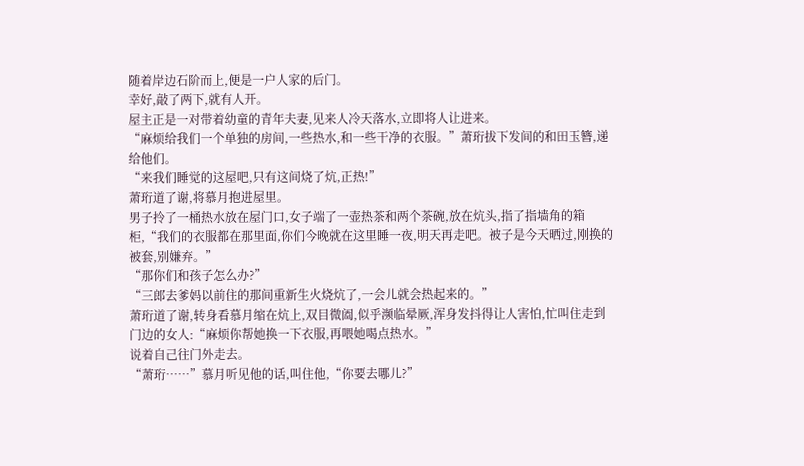随着岸边石阶而上,便是一户人家的后门。
幸好,敲了两下,就有人开。
屋主正是一对带着幼童的青年夫妻,见来人冷天落水,立即将人让进来。
“麻烦给我们一个单独的房间,一些热水,和一些干净的衣服。”萧珩拔下发间的和田玉簪,递给他们。
“来我们睡觉的这屋吧,只有这间烧了炕,正热!”
萧珩道了谢,将慕月抱进屋里。
男子拎了一桶热水放在屋门口,女子端了一壶热茶和两个茶碗,放在炕头,指了指墙角的箱柜,“我们的衣服都在那里面,你们今晚就在这里睡一夜,明天再走吧。被子是今天晒过,刚换的被套,别嫌弃。”
“那你们和孩子怎么办?”
“三郎去爹妈以前住的那间重新生火烧炕了,一会儿就会热起来的。”
萧珩道了谢,转身看慕月缩在炕上,双目微阖,似乎濒临晕厥,浑身发抖得让人害怕,忙叫住走到门边的女人:“麻烦你帮她换一下衣服,再喂她喝点热水。”
说着自己往门外走去。
“萧珩……”慕月听见他的话,叫住他,“你要去哪儿?”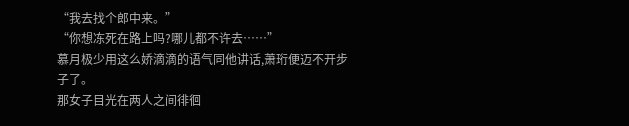“我去找个郎中来。”
“你想冻死在路上吗?哪儿都不许去……”
慕月极少用这么娇滴滴的语气同他讲话,萧珩便迈不开步子了。
那女子目光在两人之间徘徊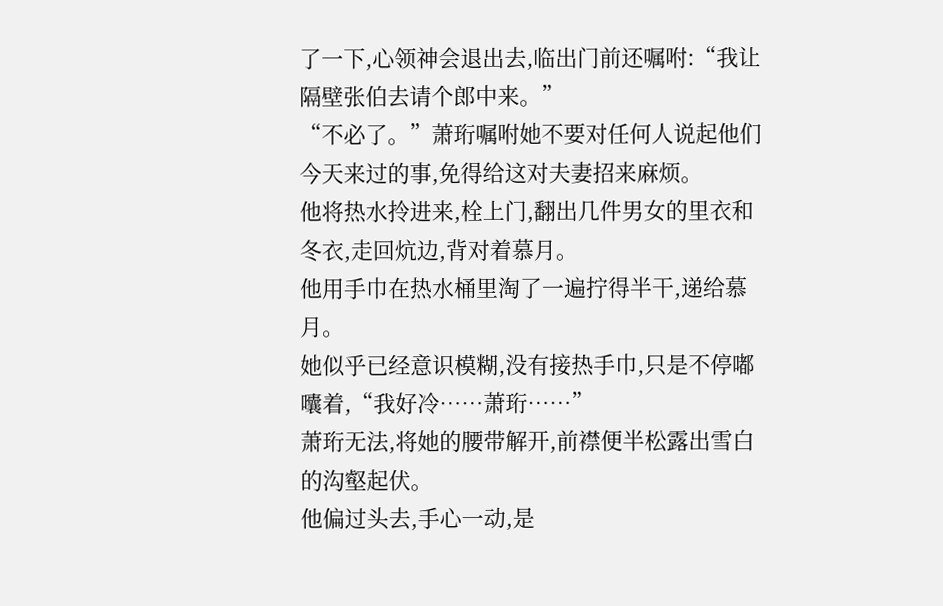了一下,心领神会退出去,临出门前还嘱咐:“我让隔壁张伯去请个郎中来。”
“不必了。”萧珩嘱咐她不要对任何人说起他们今天来过的事,免得给这对夫妻招来麻烦。
他将热水拎进来,栓上门,翻出几件男女的里衣和冬衣,走回炕边,背对着慕月。
他用手巾在热水桶里淘了一遍拧得半干,递给慕月。
她似乎已经意识模糊,没有接热手巾,只是不停嘟囔着,“我好冷……萧珩……”
萧珩无法,将她的腰带解开,前襟便半松露出雪白的沟壑起伏。
他偏过头去,手心一动,是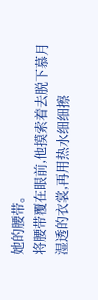她的腰带。
将腰带覆在眼前,他摸索着去脱下慕月湿透的衣裳,再用热水细细擦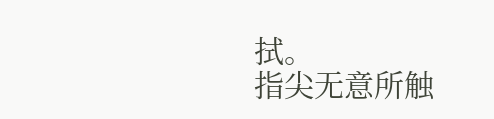拭。
指尖无意所触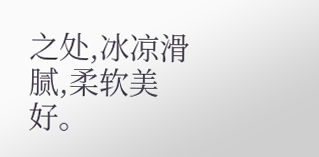之处,冰凉滑腻,柔软美好。